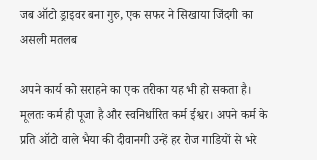जब ऑटो ड्राइवर बना गुरु, एक सफर ने सिखाया जिंदगी का असली मतलब

अपने कार्य को सराहने का एक तरीका यह भी हो सकता है। मूलतः कर्म ही पूजा है और स्वनिर्धारित कर्म ईश्वर। अपने कर्म के प्रति ऑटो वाले भैया की दीवानगी उन्हें हर रोज गाडियों से भरे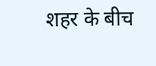शहर के बीच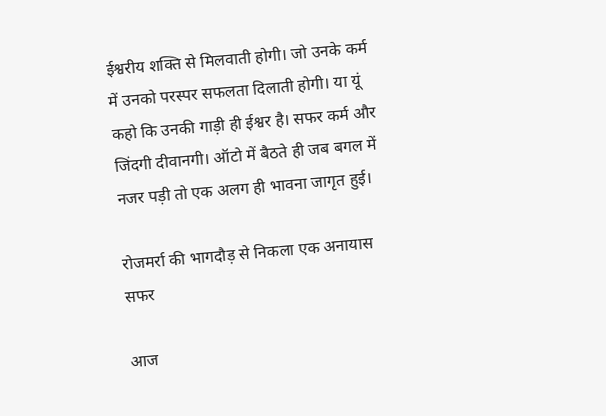ईश्वरीय शक्ति से मिलवाती होगी। जो उनके कर्म में उनको परस्पर सफलता दिलाती होगी। या यूं कहो कि उनकी गाड़ी ही ईश्वर है। सफर कर्म और जिंदगी दीवानगी। ऑटो में बैठते ही जब बगल में नजर पड़ी तो एक अलग ही भावना जागृत हुई।

रोजमर्रा की भागदौड़ से निकला एक अनायास सफर

आज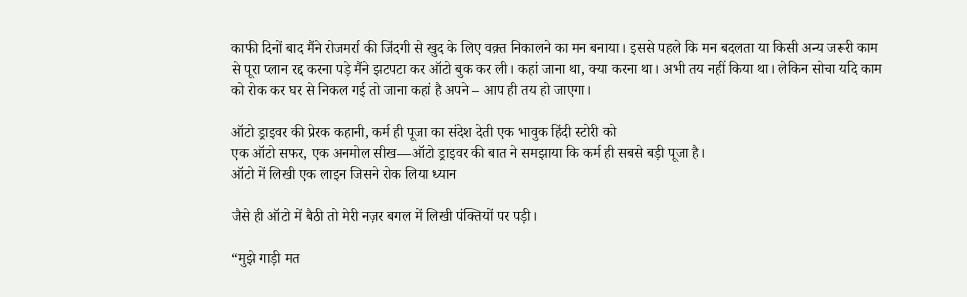काफी दिनों बाद मैंने रोजमर्रा की जिंदगी से खुद के लिए वक़्त निकालने का मन बनाया। इससे पहले कि मन बदलता या किसी अन्य जरूरी काम से पूरा प्लान रद्द करना पड़े मैंने झटपटा कर ऑटो बुक कर ली। कहां जाना था, क्या करना था। अभी तय नहीं किया था। लेकिन सोचा यदि काम को रोक कर घर से निकल गई तो जाना कहां है अपने – आप ही तय हो जाएगा।

ऑटो ड्राइवर की प्रेरक कहानी, कर्म ही पूजा का संदेश देती एक भावुक हिंदी स्टोरी को
एक ऑटो सफर, एक अनमोल सीख—ऑटो ड्राइवर की बात ने समझाया कि कर्म ही सबसे बड़ी पूजा है।
ऑटो में लिखी एक लाइन जिसने रोक लिया ध्यान

जैसे ही ऑटो में बैठी तो मेरी नज़र बगल में लिखी पंक्तियों पर पड़ी।

“मुझे गाड़ी मत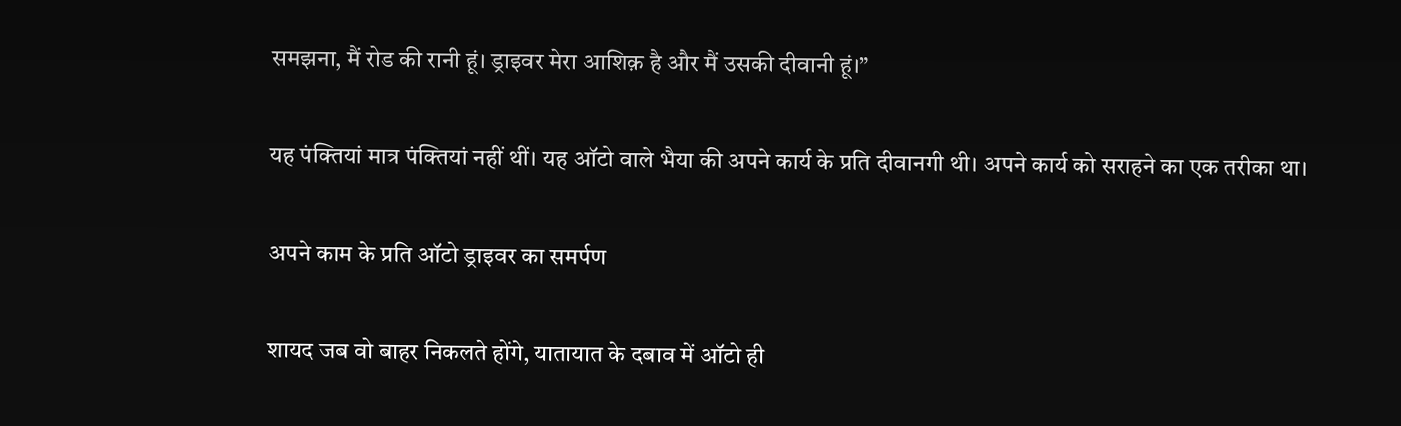समझना, मैं रोड की रानी हूं। ड्राइवर मेरा आशिक़ है और मैं उसकी दीवानी हूं।”

यह पंक्तियां मात्र पंक्तियां नहीं थीं। यह ऑटो वाले भैया की अपने कार्य के प्रति दीवानगी थी। अपने कार्य को सराहने का एक तरीका था।

अपने काम के प्रति ऑटो ड्राइवर का समर्पण

शायद जब वो बाहर निकलते होंगे, यातायात के दबाव में ऑटो ही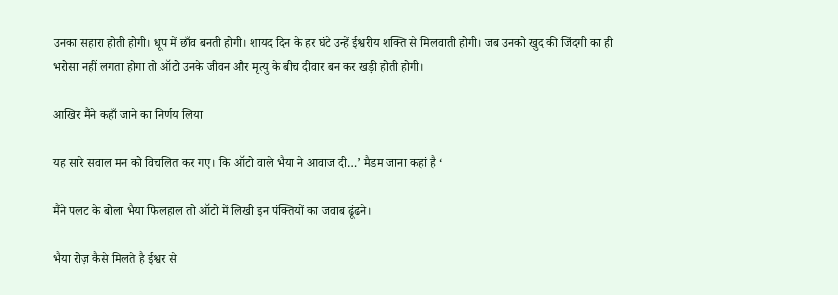उनका सहारा होती होगी। धूप में छाँव बनती होगी। शायद दिन के हर घंटे उन्हें ईश्वरीय शक्ति से मिलवाती होगी। जब उनको खुद की जिंदगी का ही भरोसा नहीं लगता होगा तो ऑटो उनके जीवन और मृत्यु के बीच दीवार बन कर खड़ी होती होगी।

आखिर मैंने कहाँ जाने का निर्णय लिया

यह सारे सवाल मन को विचलित कर गए। कि ऑटो वाले भैया ने आवाज दी…’ मैडम जाना कहां है ‘

मैंने पलट के बोला भैया फिलहाल तो ऑटो में लिखी इन पंक्तियों का जवाब ढूंढने।

भैया रोज़ कैसे मिलते है ईश्वर से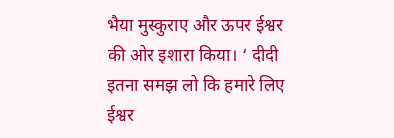भैया मुस्कुराए और ऊपर ईश्वर की ओर इशारा किया। ‘ दीदी इतना समझ लो कि हमारे लिए ईश्वर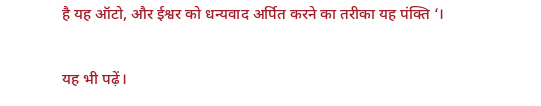है यह ऑटो, और ईश्वर को धन्यवाद अर्पित करने का तरीका यह पंक्ति ‘।

यह भी पढ़ें।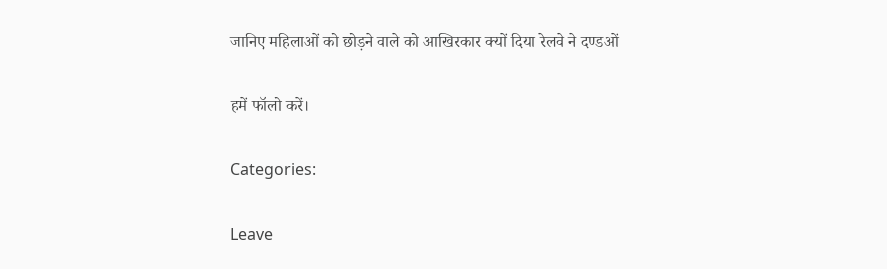जानिए महिलाओं को छोड़ने वाले को आखिरकार क्यों दिया रेलवे ने दण्डओं

हमें फॉलो करें।

Categories:

Leave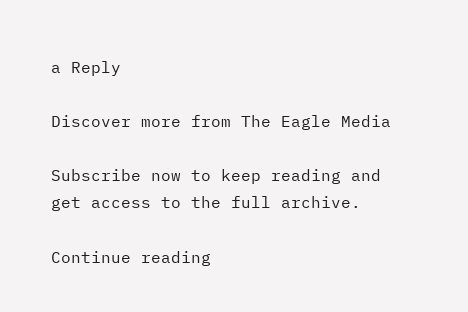a Reply

Discover more from The Eagle Media

Subscribe now to keep reading and get access to the full archive.

Continue reading